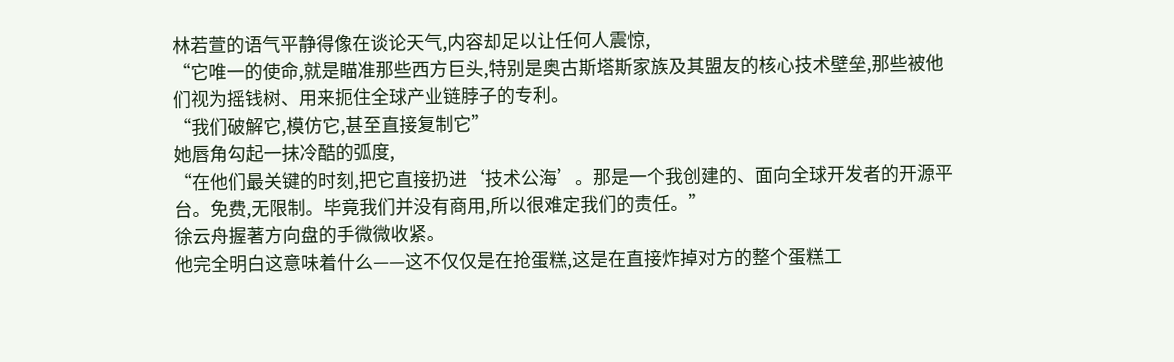林若萱的语气平静得像在谈论天气,内容却足以让任何人震惊,
“它唯一的使命,就是瞄准那些西方巨头,特别是奥古斯塔斯家族及其盟友的核心技术壁垒,那些被他们视为摇钱树、用来扼住全球产业链脖子的专利。
“我们破解它,模仿它,甚至直接复制它”
她唇角勾起一抹冷酷的弧度,
“在他们最关键的时刻,把它直接扔进‘技术公海’。那是一个我创建的、面向全球开发者的开源平台。免费,无限制。毕竟我们并没有商用,所以很难定我们的责任。”
徐云舟握著方向盘的手微微收紧。
他完全明白这意味着什么——这不仅仅是在抢蛋糕,这是在直接炸掉对方的整个蛋糕工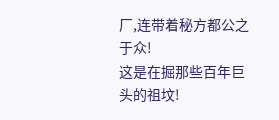厂,连带着秘方都公之于众!
这是在掘那些百年巨头的祖坟!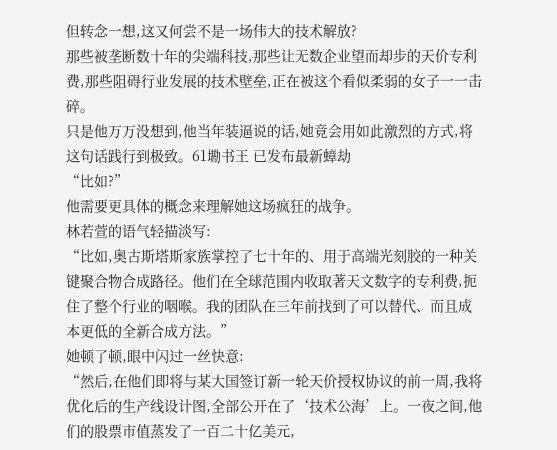但转念一想,这又何尝不是一场伟大的技术解放?
那些被垄断数十年的尖端科技,那些让无数企业望而却步的天价专利费,那些阻碍行业发展的技术壁垒,正在被这个看似柔弱的女子一一击碎。
只是他万万没想到,他当年装逼说的话,她竟会用如此激烈的方式,将这句话践行到极致。61墈书王 已发布最新蟑劫
“比如?”
他需要更具体的概念来理解她这场疯狂的战争。
林若萱的语气轻描淡写:
“比如,奥古斯塔斯家族掌控了七十年的、用于高端光刻胶的一种关键聚合物合成路径。他们在全球范围内收取著天文数字的专利费,扼住了整个行业的咽喉。我的团队在三年前找到了可以替代、而且成本更低的全新合成方法。”
她顿了顿,眼中闪过一丝快意:
“然后,在他们即将与某大国签订新一轮天价授权协议的前一周,我将优化后的生产线设计图,全部公开在了‘技术公海’上。一夜之间,他们的股票市值蒸发了一百二十亿美元,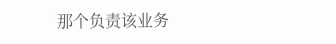那个负责该业务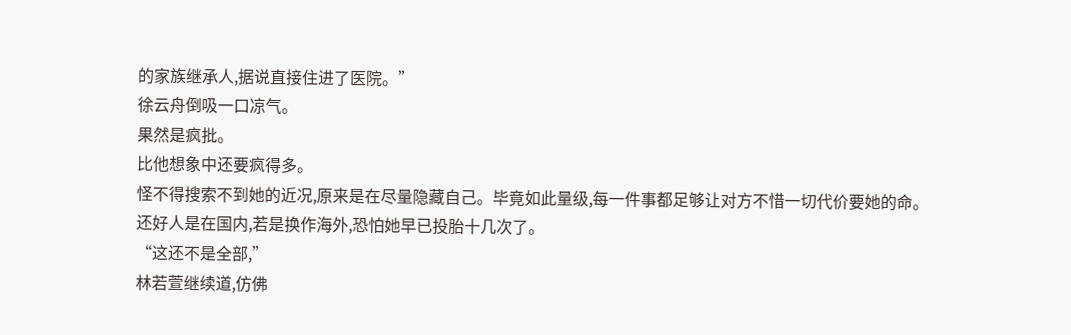的家族继承人,据说直接住进了医院。”
徐云舟倒吸一口凉气。
果然是疯批。
比他想象中还要疯得多。
怪不得搜索不到她的近况,原来是在尽量隐藏自己。毕竟如此量级,每一件事都足够让对方不惜一切代价要她的命。
还好人是在国内,若是换作海外,恐怕她早已投胎十几次了。
“这还不是全部,”
林若萱继续道,仿佛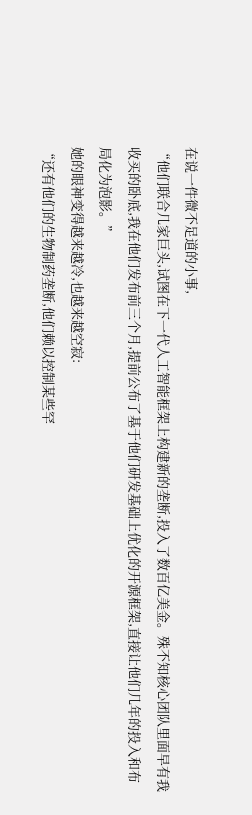在说一件微不足道的小事,
“他们联合几家巨头,试图在下一代人工智能框架上构建新的垄断,投入了数百亿美金。殊不知核心团队里面早有我收买的卧底,我在他们发布前三个月,提前公布了基于他们研发基础上优化的开源框架,直接让他们几年的投入和布局化为泡影。”
她的眼神变得越来越冷,也越来越空寂:
“还有他们的生物制药垄断,他们赖以控制某些罕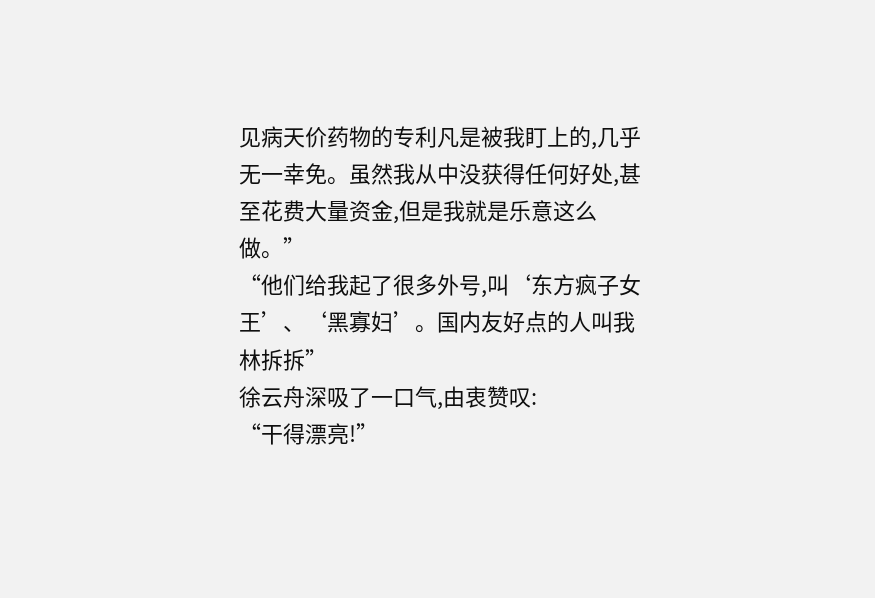见病天价药物的专利凡是被我盯上的,几乎无一幸免。虽然我从中没获得任何好处,甚至花费大量资金,但是我就是乐意这么做。”
“他们给我起了很多外号,叫‘东方疯子女王’、‘黑寡妇’。国内友好点的人叫我林拆拆”
徐云舟深吸了一口气,由衷赞叹:
“干得漂亮!”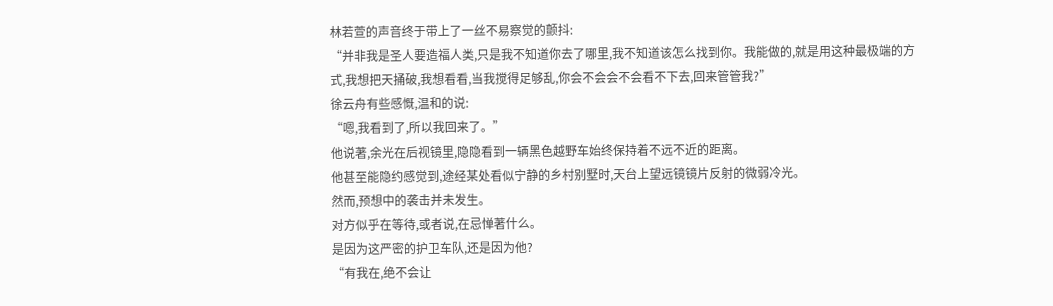林若萱的声音终于带上了一丝不易察觉的颤抖:
“并非我是圣人要造福人类,只是我不知道你去了哪里,我不知道该怎么找到你。我能做的,就是用这种最极端的方式,我想把天捅破,我想看看,当我搅得足够乱,你会不会会不会看不下去,回来管管我?”
徐云舟有些感慨,温和的说:
“嗯,我看到了,所以我回来了。”
他说著,余光在后视镜里,隐隐看到一辆黑色越野车始终保持着不远不近的距离。
他甚至能隐约感觉到,途经某处看似宁静的乡村别墅时,天台上望远镜镜片反射的微弱冷光。
然而,预想中的袭击并未发生。
对方似乎在等待,或者说,在忌惮著什么。
是因为这严密的护卫车队,还是因为他?
“有我在,绝不会让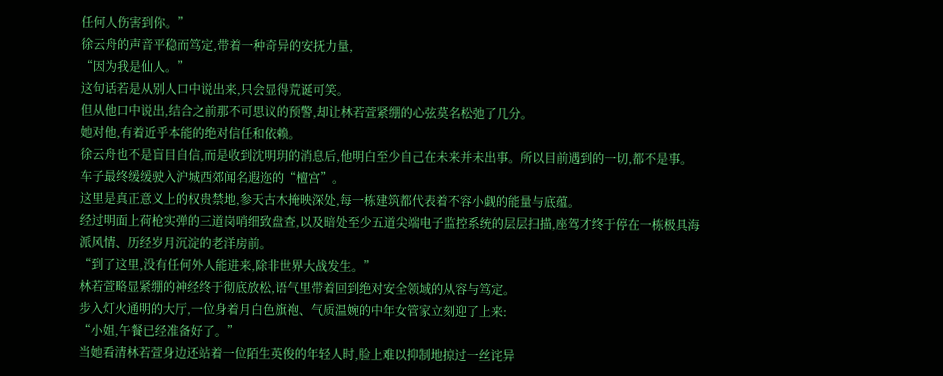任何人伤害到你。”
徐云舟的声音平稳而笃定,带着一种奇异的安抚力量,
“因为我是仙人。”
这句话若是从别人口中说出来,只会显得荒诞可笑。
但从他口中说出,结合之前那不可思议的预警,却让林若萱紧绷的心弦莫名松弛了几分。
她对他,有着近乎本能的绝对信任和依赖。
徐云舟也不是盲目自信,而是收到沈明玥的消息后,他明白至少自己在未来并未出事。所以目前遇到的一切,都不是事。
车子最终缓缓驶入沪城西郊闻名遐迩的“檀宫”。
这里是真正意义上的权贵禁地,参天古木掩映深处,每一栋建筑都代表着不容小觑的能量与底蕴。
经过明面上荷枪实弹的三道岗哨细致盘查,以及暗处至少五道尖端电子监控系统的层层扫描,座驾才终于停在一栋极具海派风情、历经岁月沉淀的老洋房前。
“到了这里,没有任何外人能进来,除非世界大战发生。”
林若萱略显紧绷的神经终于彻底放松,语气里带着回到绝对安全领域的从容与笃定。
步入灯火通明的大厅,一位身着月白色旗袍、气质温婉的中年女管家立刻迎了上来:
“小姐,午餐已经准备好了。”
当她看清林若萱身边还站着一位陌生英俊的年轻人时,脸上难以抑制地掠过一丝诧异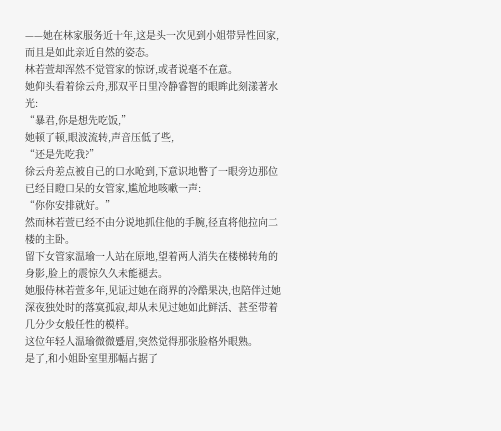——她在林家服务近十年,这是头一次见到小姐带异性回家,而且是如此亲近自然的姿态。
林若萱却浑然不觉管家的惊讶,或者说毫不在意。
她仰头看着徐云舟,那双平日里冷静睿智的眼眸此刻漾著水光:
“暴君,你是想先吃饭,”
她顿了顿,眼波流转,声音压低了些,
“还是先吃我?”
徐云舟差点被自己的口水呛到,下意识地瞥了一眼旁边那位已经目瞪口呆的女管家,尴尬地咳嗽一声:
“你你安排就好。”
然而林若萱已经不由分说地抓住他的手腕,径直将他拉向二楼的主卧。
留下女管家温瑜一人站在原地,望着两人消失在楼梯转角的身影,脸上的震惊久久未能褪去。
她服侍林若萱多年,见证过她在商界的冷酷果决,也陪伴过她深夜独处时的落寞孤寂,却从未见过她如此鲜活、甚至带着几分少女般任性的模样。
这位年轻人温瑜微微蹙眉,突然觉得那张脸格外眼熟。
是了,和小姐卧室里那幅占据了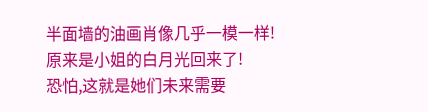半面墙的油画肖像几乎一模一样!
原来是小姐的白月光回来了!
恐怕,这就是她们未来需要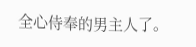全心侍奉的男主人了。